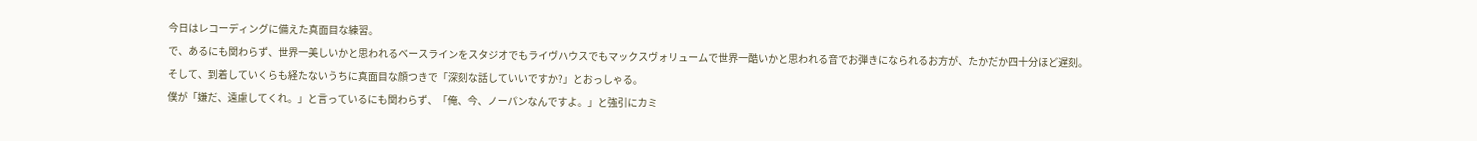今日はレコーディングに備えた真面目な練習。
で、あるにも関わらず、世界一美しいかと思われるベースラインをスタジオでもライヴハウスでもマックスヴォリュームで世界一酷いかと思われる音でお弾きになられるお方が、たかだか四十分ほど遅刻。
そして、到着していくらも経たないうちに真面目な顔つきで「深刻な話していいですか?」とおっしゃる。
僕が「嫌だ、遠慮してくれ。」と言っているにも関わらず、「俺、今、ノーパンなんですよ。」と強引にカミ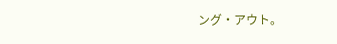ング・アウト。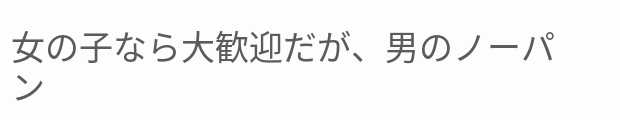女の子なら大歓迎だが、男のノーパン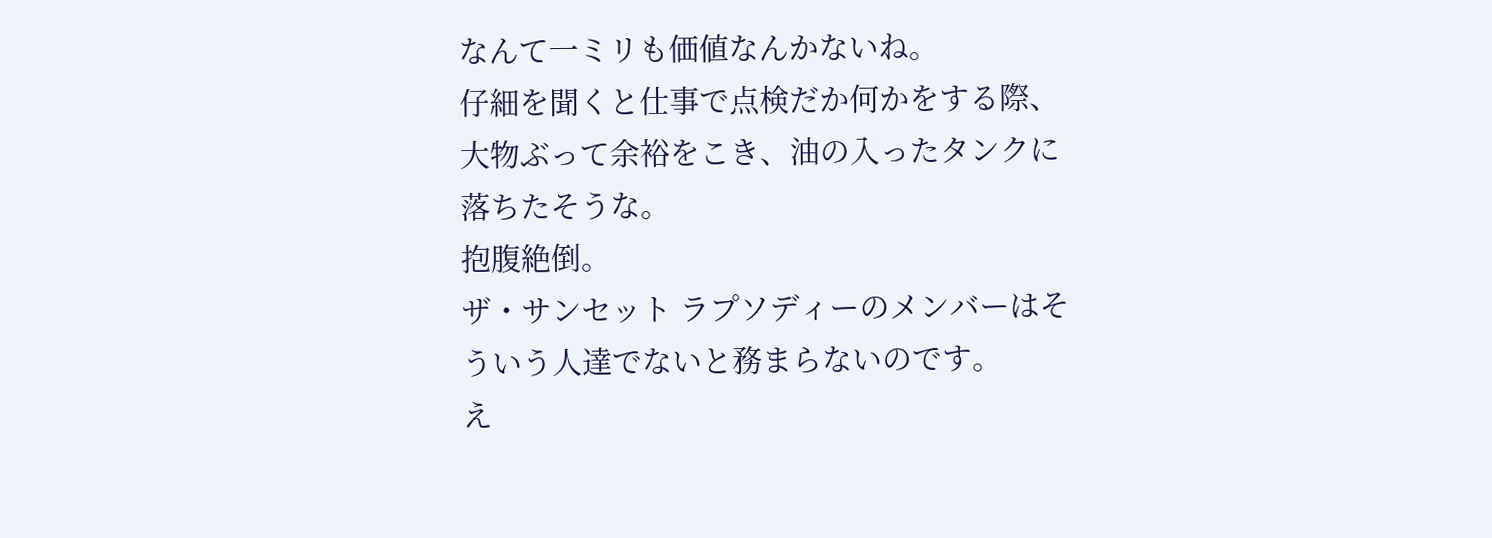なんて一ミリも価値なんかないね。
仔細を聞くと仕事で点検だか何かをする際、大物ぶって余裕をこき、油の入ったタンクに落ちたそうな。
抱腹絶倒。
ザ・サンセット ラプソディーのメンバーはそういう人達でないと務まらないのです。
え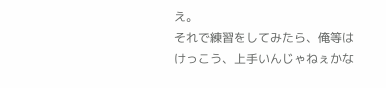え。
それで練習をしてみたら、俺等はけっこう、上手いんじゃねぇかな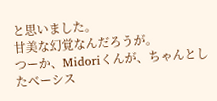と思いました。
甘美な幻覚なんだろうが。
つーか、Midoriくんが、ちゃんとしたべーシス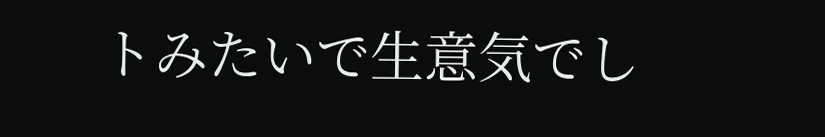トみたいで生意気でし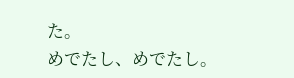た。
めでたし、めでたし。